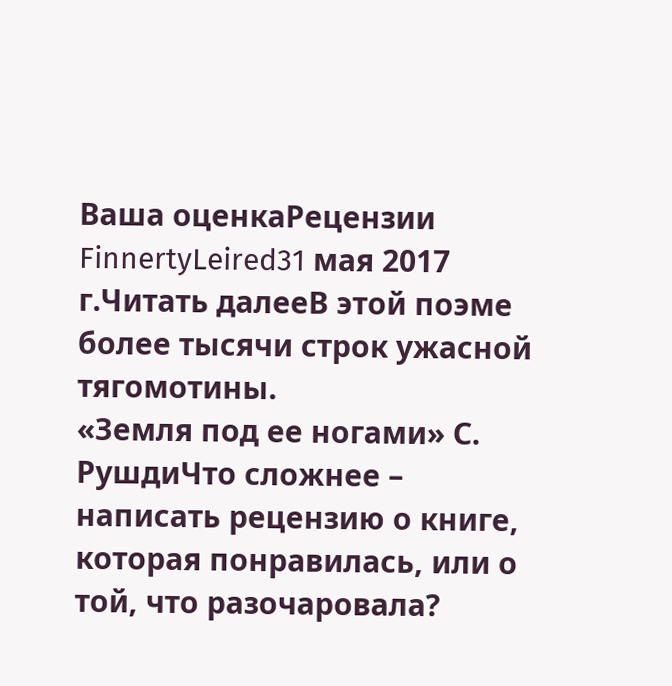Ваша оценкаРецензии
FinnertyLeired31 мая 2017 г.Читать далееВ этой поэме более тысячи строк ужасной тягомотины.
«Земля под ее ногами» С. РушдиЧто сложнее – написать рецензию о книге, которая понравилась, или о той, что разочаровала?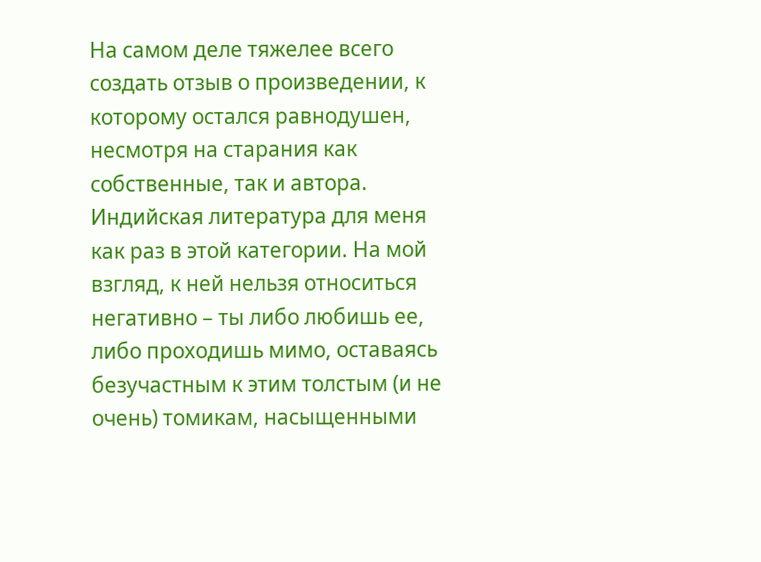На самом деле тяжелее всего создать отзыв о произведении, к которому остался равнодушен, несмотря на старания как собственные, так и автора. Индийская литература для меня как раз в этой категории. На мой взгляд, к ней нельзя относиться негативно – ты либо любишь ее, либо проходишь мимо, оставаясь безучастным к этим толстым (и не очень) томикам, насыщенными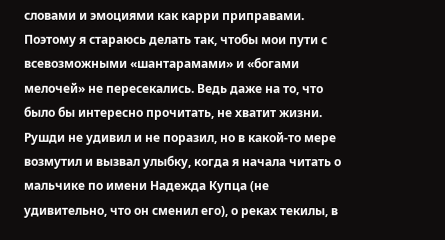словами и эмоциями как карри приправами. Поэтому я стараюсь делать так, чтобы мои пути с всевозможными «шантарамами» и «богами мелочей» не пересекались. Ведь даже на то, что было бы интересно прочитать, не хватит жизни.
Рушди не удивил и не поразил, но в какой-то мере возмутил и вызвал улыбку, когда я начала читать о мальчике по имени Надежда Купца (не удивительно, что он сменил его), о реках текилы, в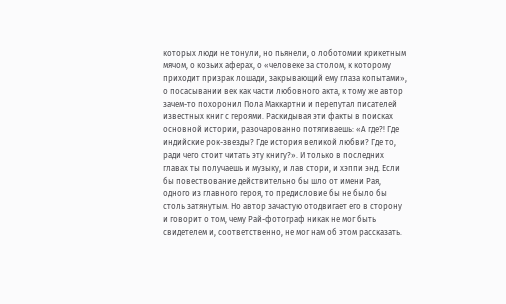которых люди не тонули, но пьянели, о лоботомии крикетным мячом, о козьих аферах, о «человеке за столом, к которому приходит призрак лошади, закрывающий ему глаза копытами», о посасывании век как части любовного акта, к тому же автор зачем-то похоронил Пола Маккартни и перепутал писателей известных книг с героями. Раскидывая эти факты в поисках основной истории, разочарованно потягиваешь: «А где?! Где индийские рок-звезды? Где история великой любви? Где то, ради чего стоит читать эту книгу?». И только в последних главах ты получаешь и музыку, и лав стори, и хэппи энд. Если бы повествование действительно бы шло от имени Рая, одного из главного героя, то предисловие бы не было бы столь затянутым. Но автор зачастую отодвигает его в сторону и говорит о том, чему Рай-фотограф никак не мог быть свидетелем и, соответственно, не мог нам об этом рассказать.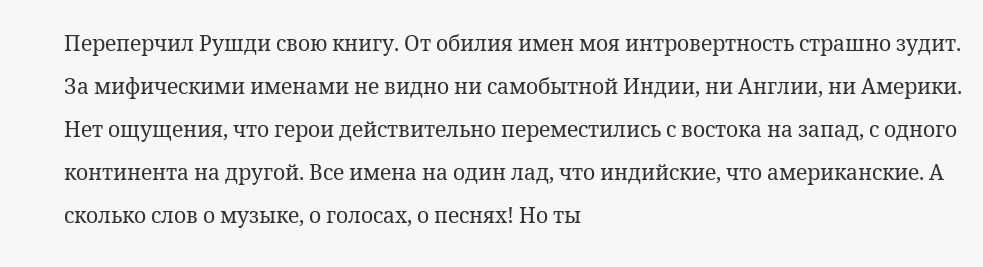Переперчил Рушди свою книгу. От обилия имен моя интровертность страшно зудит. За мифическими именами не видно ни самобытной Индии, ни Англии, ни Америки. Нет ощущения, что герои действительно переместились с востока на запад, с одного континента на другой. Все имена на один лад, что индийские, что американские. А сколько слов о музыке, о голосах, о песнях! Но ты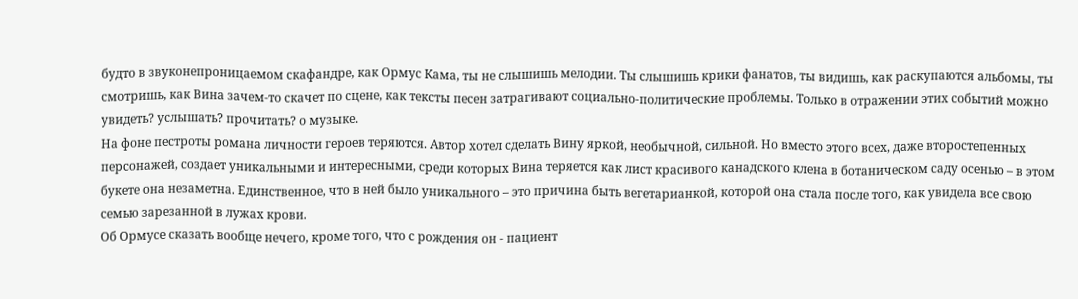будто в звуконепроницаемом скафандре, как Ормус Кама, ты не слышишь мелодии. Ты слышишь крики фанатов, ты видишь, как раскупаются альбомы, ты смотришь, как Вина зачем-то скачет по сцене, как тексты песен затрагивают социально-политические проблемы. Только в отражении этих событий можно увидеть? услышать? прочитать? о музыке.
На фоне пестроты романа личности героев теряются. Автор хотел сделать Вину яркой, необычной, сильной. Но вместо этого всех, даже второстепенных персонажей, создает уникальными и интересными, среди которых Вина теряется как лист красивого канадского клена в ботаническом саду осенью – в этом букете она незаметна. Единственное, что в ней было уникального – это причина быть вегетарианкой, которой она стала после того, как увидела все свою семью зарезанной в лужах крови.
Об Ормусе сказать вообще нечего, кроме того, что с рождения он - пациент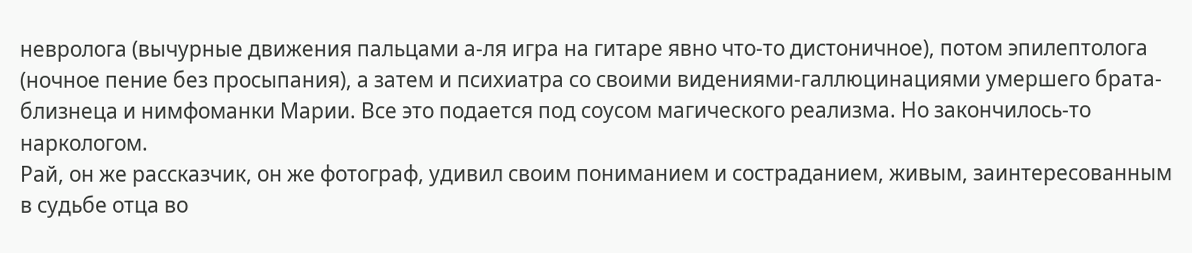невролога (вычурные движения пальцами а-ля игра на гитаре явно что-то дистоничное), потом эпилептолога (ночное пение без просыпания), а затем и психиатра со своими видениями-галлюцинациями умершего брата-близнеца и нимфоманки Марии. Все это подается под соусом магического реализма. Но закончилось-то наркологом.
Рай, он же рассказчик, он же фотограф, удивил своим пониманием и состраданием, живым, заинтересованным в судьбе отца во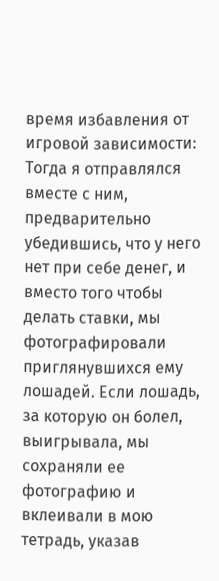время избавления от игровой зависимости:
Тогда я отправлялся вместе с ним, предварительно убедившись, что у него нет при себе денег, и вместо того чтобы делать ставки, мы фотографировали приглянувшихся ему лошадей. Если лошадь, за которую он болел, выигрывала, мы сохраняли ее фотографию и вклеивали в мою тетрадь, указав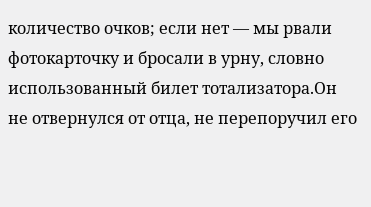количество очков; если нет — мы рвали фотокарточку и бросали в урну, словно использованный билет тотализатора.Он не отвернулся от отца, не перепоручил его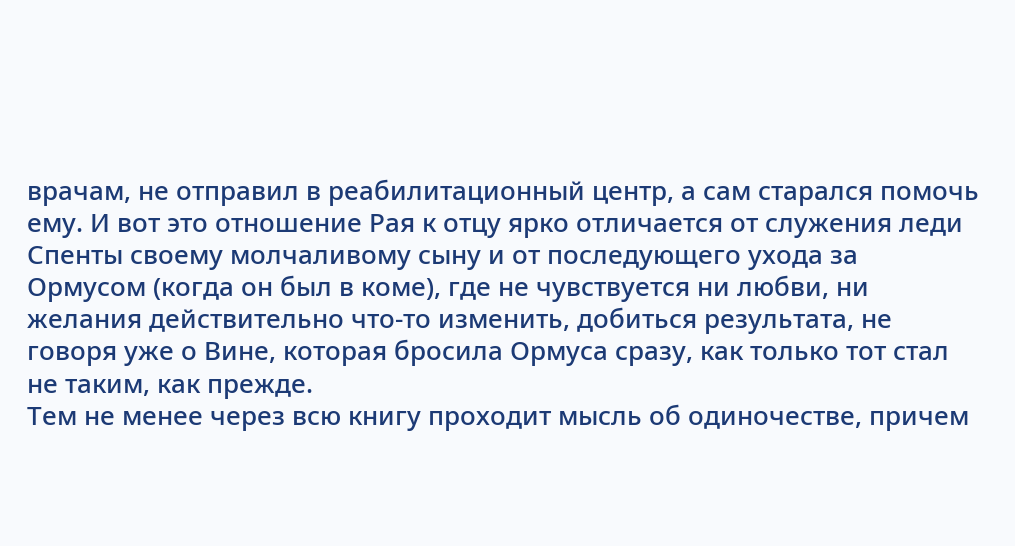врачам, не отправил в реабилитационный центр, а сам старался помочь ему. И вот это отношение Рая к отцу ярко отличается от служения леди Спенты своему молчаливому сыну и от последующего ухода за Ормусом (когда он был в коме), где не чувствуется ни любви, ни желания действительно что-то изменить, добиться результата, не говоря уже о Вине, которая бросила Ормуса сразу, как только тот стал не таким, как прежде.
Тем не менее через всю книгу проходит мысль об одиночестве, причем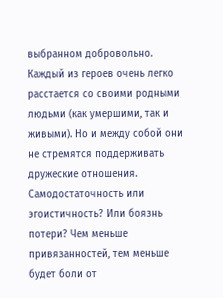выбранном добровольно. Каждый из героев очень легко расстается со своими родными людьми (как умершими, так и живыми). Но и между собой они не стремятся поддерживать дружеские отношения. Самодостаточность или эгоистичность? Или боязнь потери? Чем меньше привязанностей, тем меньше будет боли от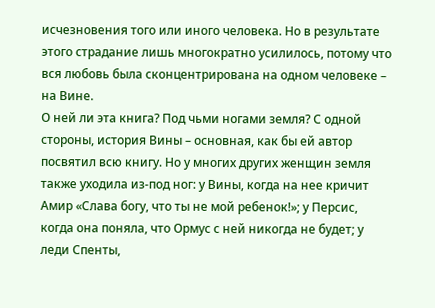исчезновения того или иного человека. Но в результате этого страдание лишь многократно усилилось, потому что вся любовь была сконцентрирована на одном человеке – на Вине.
О ней ли эта книга? Под чьми ногами земля? С одной стороны, история Вины – основная, как бы ей автор посвятил всю книгу. Но у многих других женщин земля также уходила из-под ног: у Вины, когда на нее кричит Амир «Слава богу, что ты не мой ребенок!»; у Персис, когда она поняла, что Ормус с ней никогда не будет; у леди Спенты,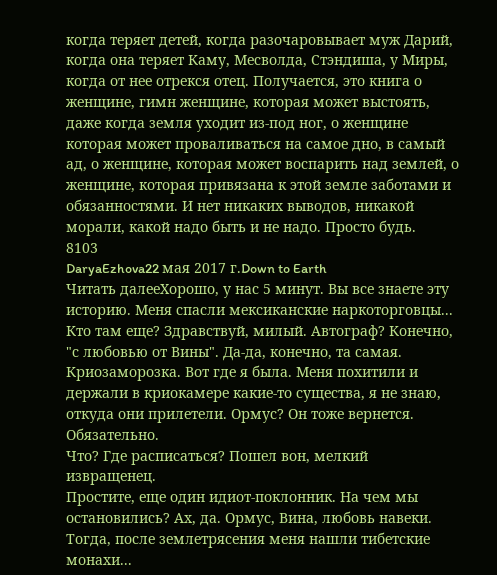когда теряет детей, когда разочаровывает муж Дарий, когда она теряет Каму, Месволда, Стэндиша, у Миры, когда от нее отрекся отец. Получается, это книга о женщине, гимн женщине, которая может выстоять, даже когда земля уходит из-под ног, о женщине которая может проваливаться на самое дно, в самый ад, о женщине, которая может воспарить над землей, о женщине, которая привязана к этой земле заботами и обязанностями. И нет никаких выводов, никакой морали, какой надо быть и не надо. Просто будь.
8103
DaryaEzhova22 мая 2017 г.Down to Earth
Читать далееХорошо, у нас 5 минут. Вы все знаете эту историю. Меня спасли мексиканские наркоторговцы...
Кто там еще? Здравствуй, милый. Автограф? Конечно, "с любовью от Вины". Да-да, конечно, та самая.
Криозаморозка. Вот где я была. Меня похитили и держали в криокамере какие-то существа, я не знаю, откуда они прилетели. Ормус? Он тоже вернется. Обязательно.
Что? Где расписаться? Пошел вон, мелкий извращенец.
Простите, еще один идиот-поклонник. На чем мы остановились? Ах, да. Ормус, Вина, любовь навеки. Тогда, после землетрясения меня нашли тибетские монахи...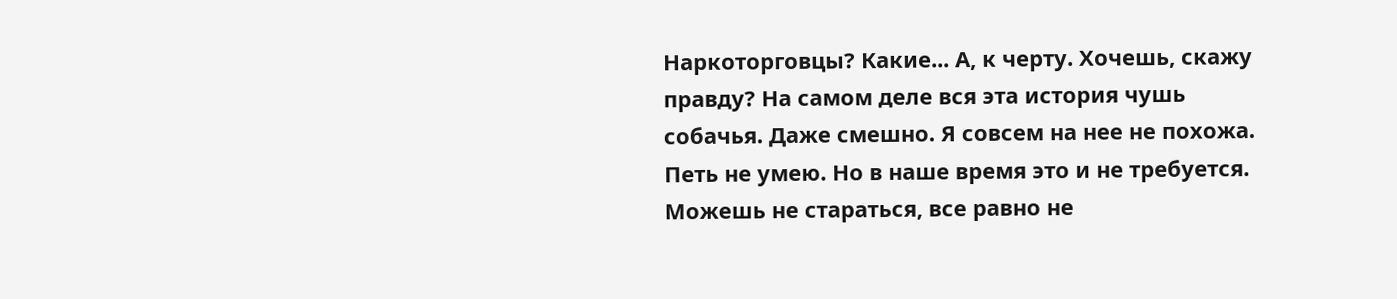Наркоторговцы? Какие... А, к черту. Хочешь, скажу правду? На самом деле вся эта история чушь собачья. Даже смешно. Я совсем на нее не похожа. Петь не умею. Но в наше время это и не требуется. Можешь не стараться, все равно не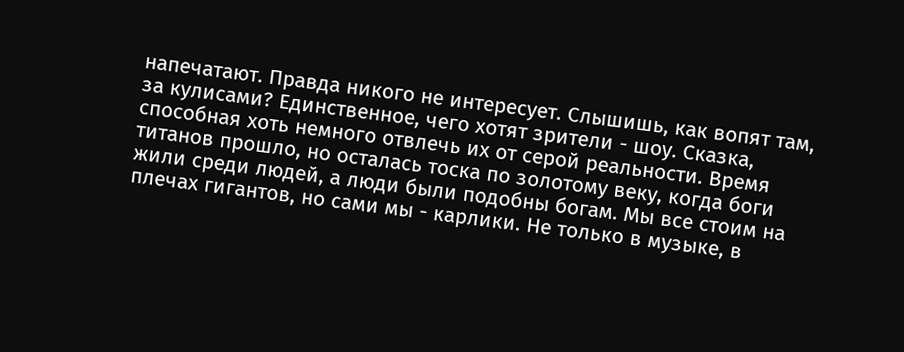напечатают. Правда никого не интересует. Слышишь, как вопят там, за кулисами? Единственное, чего хотят зрители - шоу. Сказка, способная хоть немного отвлечь их от серой реальности. Время титанов прошло, но осталась тоска по золотому веку, когда боги жили среди людей, а люди были подобны богам. Мы все стоим на плечах гигантов, но сами мы - карлики. Не только в музыке, в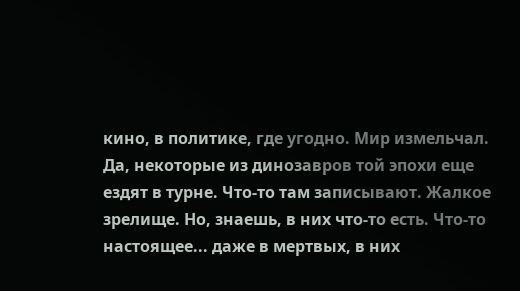кино, в политике, где угодно. Мир измельчал. Да, некоторые из динозавров той эпохи еще ездят в турне. Что-то там записывают. Жалкое зрелище. Но, знаешь, в них что-то есть. Что-то настоящее... даже в мертвых, в них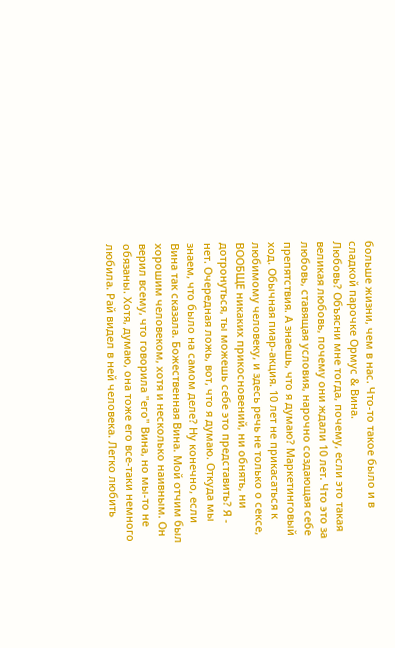больше жизни, чем в нас. Что-то такое было и в сладкой парочке Ормус & Вина.
Любовь? Объясни мне тогда, почему, если это такая великая любовь, почему они ждали 10 лет. Что это за любовь, ставящая условия, нарочно создающая себе препятствия. А знаешь, что я думаю? Маркетинговый ход. Обычная пиар-акция. 10 лет не прикасаться к любимому человеку, и здесь речь не только о сексе, ВООБЩЕ никаких прикосновений, ни обнять, ни дотронуться, ты можешь себе это представить? Я - нет. Очередная ложь, вот, что я думаю. Откуда мы знаем, что было на самом деле? Ну конечно, если Вина так сказала. Божественная Вина. Мой отчим был хорошим человеком, хотя и несколько наивным. Он верил всему, что говорила "его" Вина, но мы-то не обязаны. Хотя, думаю, она тоже его все-таки немного любила. Рай видел в ней человека. Легко любить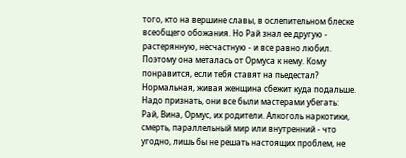того, кто на вершине славы, в ослепительном блеске всеобщего обожания. Но Рай знал ее другую - растерянную, несчастную - и все равно любил. Поэтому она металась от Ормуса к нему. Кому понравится, если тебя ставят на пьедестал? Нормальная, живая женщина сбежит куда подальше. Надо признать, они все были мастерами убегать: Рай, Вина, Ормус, их родители. Алкоголь наркотики, смерть, параллельный мир или внутренний - что угодно, лишь бы не решать настоящих проблем, не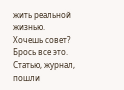жить реальной жизнью.
Хочешь совет? Брось все это. Статью, журнал, пошли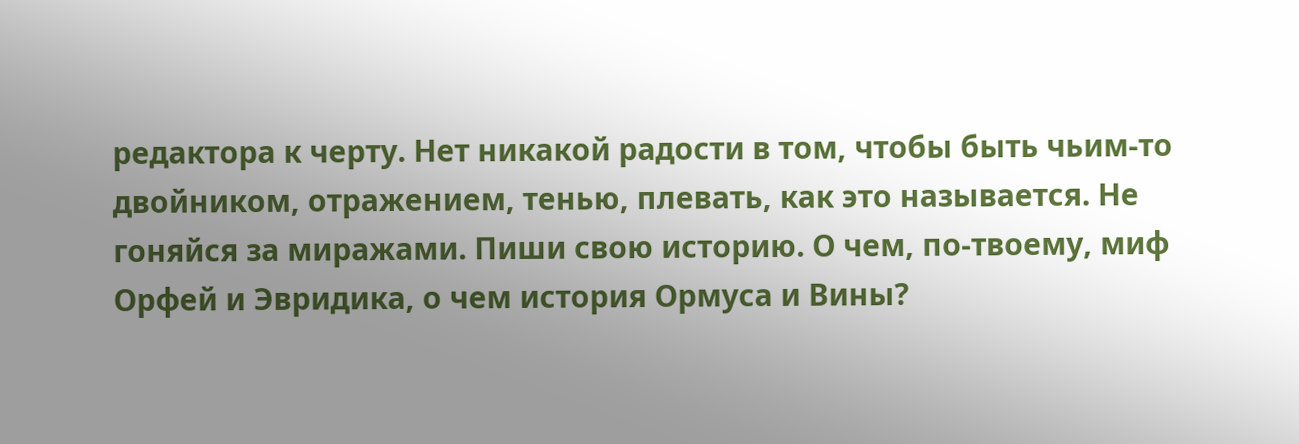редактора к черту. Нет никакой радости в том, чтобы быть чьим-то двойником, отражением, тенью, плевать, как это называется. Не гоняйся за миражами. Пиши свою историю. О чем, по-твоему, миф Орфей и Эвридика, о чем история Ормуса и Вины?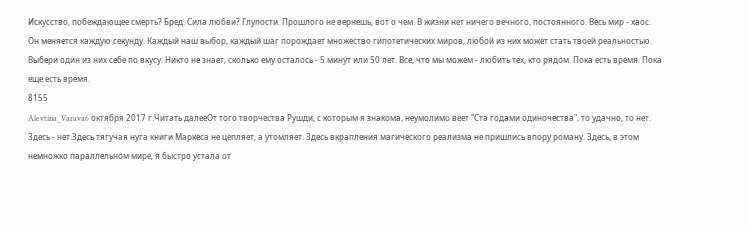Искусство, побеждающее смерть? Бред. Сила любви? Глупости. Прошлого не вернешь, вот о чем. В жизни нет ничего вечного, постоянного. Весь мир - хаос. Он меняется каждую секунду. Каждый наш выбор, каждый шаг порождает множество гипотетических миров, любой из них может стать твоей реальностью. Выбери один из них себе по вкусу. Никто не знает, сколько ему осталось - 5 минут или 50 лет. Все, что мы можем - любить тех, кто рядом. Пока есть время. Пока еще есть время.
8155
Alevtina_Varava6 октября 2017 г.Читать далееОт того творчества Рушди, с которым я знакома, неумолимо веет "Ста годами одиночества", то удачно, то нет. Здесь - нет.Здесь тягучая нуга книги Маркеса не цепляет, а утомляет. Здесь вкрапления магического реализма не пришлись впору роману. Здесь, в этом немножко параллельном мире, я быстро устала от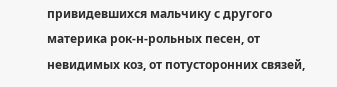привидевшихся мальчику с другого материка рок-н-рольных песен, от невидимых коз, от потусторонних связей,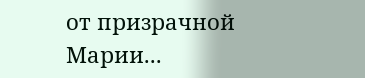от призрачной Марии...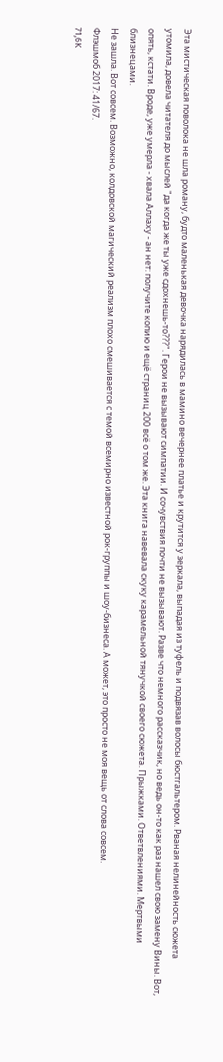Эта мистическая поволока не шла роману, будто маленькая девочка нарядилась в мамино вечернее платье и крутится у зеркала, выпадая из туфель и подвязав волосы бюстгальтером. Рваная нелинейность сюжета утомила, довела читателя до мыслей "да когда же ты уже сдохнешь-то???". Герои не вызывают симпатии. И сочувствия почти не вызывают. Разве что немного рассказчик, но ведь он-то как раз нашел свою замену Вины. Вот, опять, кстати. Вроде, уже умерла - хвала Аллаху - ан нет: получите копию и ещё страниц 200 всё о том же. Эта книга навевала скуку карамельной тянучкой своего сюжета. Прыжками. Ответвлениями. Мертвыми близнецами.
Не зашла. Вот совсем. Возможно, колдовской магический реализм плохо смешивается с темой всемирно известной рок-группы и шоу-бизнеса. А может, это просто не моя вещь от слова совсем.
Флэшмоб 2017: 41/67.
71,6K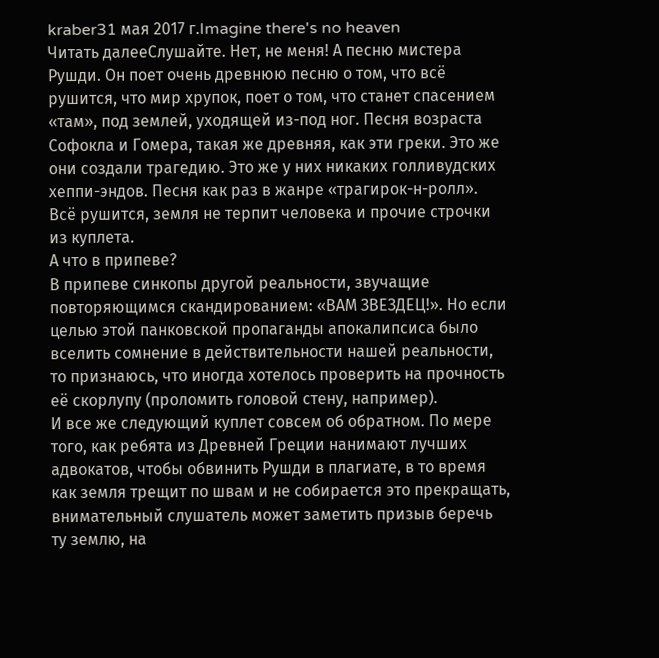kraber31 мая 2017 г.Imagine there's no heaven
Читать далееСлушайте. Нет, не меня! А песню мистера Рушди. Он поет очень древнюю песню о том, что всё рушится, что мир хрупок, поет о том, что станет спасением «там», под землей, уходящей из-под ног. Песня возраста Софокла и Гомера, такая же древняя, как эти греки. Это же они создали трагедию. Это же у них никаких голливудских хеппи-эндов. Песня как раз в жанре «трагирок-н-ролл».
Всё рушится, земля не терпит человека и прочие строчки из куплета.
А что в припеве?
В припеве синкопы другой реальности, звучащие повторяющимся скандированием: «ВАМ ЗВЕЗДЕЦ!». Но если целью этой панковской пропаганды апокалипсиса было вселить сомнение в действительности нашей реальности, то признаюсь, что иногда хотелось проверить на прочность её скорлупу (проломить головой стену, например).
И все же следующий куплет совсем об обратном. По мере того, как ребята из Древней Греции нанимают лучших адвокатов, чтобы обвинить Рушди в плагиате, в то время как земля трещит по швам и не собирается это прекращать, внимательный слушатель может заметить призыв беречь ту землю, на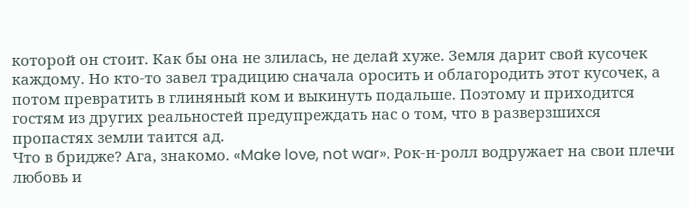которой он стоит. Как бы она не злилась, не делай хуже. Земля дарит свой кусочек каждому. Но кто-то завел традицию сначала оросить и облагородить этот кусочек, а потом превратить в глиняный ком и выкинуть подальше. Поэтому и приходится гостям из других реальностей предупреждать нас о том, что в разверзшихся пропастях земли таится ад.
Что в бридже? Ага, знакомо. «Make love, not war». Рок-н-ролл водружает на свои плечи любовь и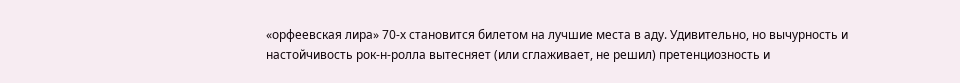«орфеевская лира» 70-х становится билетом на лучшие места в аду. Удивительно, но вычурность и настойчивость рок-н-ролла вытесняет (или сглаживает, не решил) претенциозность и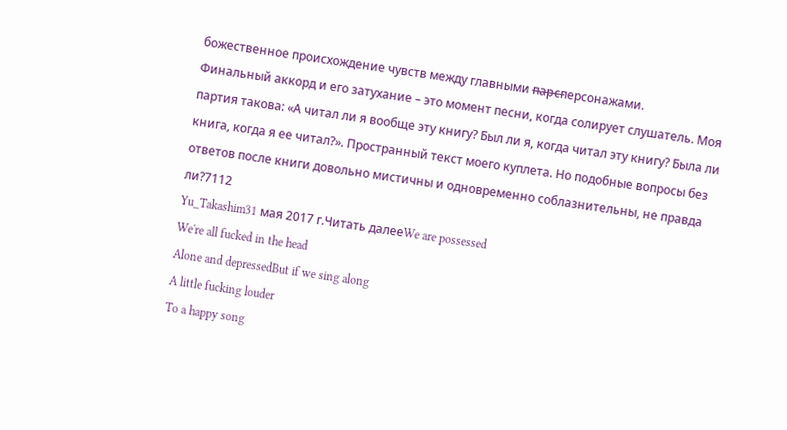божественное происхождение чувств между главными п̶а̶р̶с̶персонажами.
Финальный аккорд и его затухание – это момент песни, когда солирует слушатель. Моя партия такова: «А читал ли я вообще эту книгу? Был ли я, когда читал эту книгу? Была ли книга, когда я ее читал?». Пространный текст моего куплета. Но подобные вопросы без ответов после книги довольно мистичны и одновременно соблазнительны, не правда ли?7112
Yu_Takashim31 мая 2017 г.Читать далееWe are possessed
We're all fucked in the head
Alone and depressedBut if we sing along
A little fucking louder
To a happy song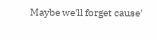Maybe we'll forget cause'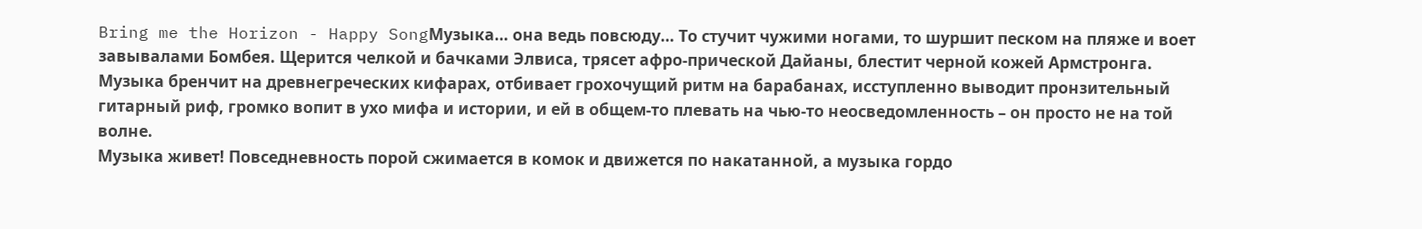Bring me the Horizon - Happy SongМузыка… она ведь повсюду… То стучит чужими ногами, то шуршит песком на пляже и воет завывалами Бомбея. Щерится челкой и бачками Элвиса, трясет афро-прической Дайаны, блестит черной кожей Армстронга.
Музыка бренчит на древнегреческих кифарах, отбивает грохочущий ритм на барабанах, исступленно выводит пронзительный гитарный риф, громко вопит в ухо мифа и истории, и ей в общем-то плевать на чью-то неосведомленность – он просто не на той волне.
Музыка живет! Повседневность порой сжимается в комок и движется по накатанной, а музыка гордо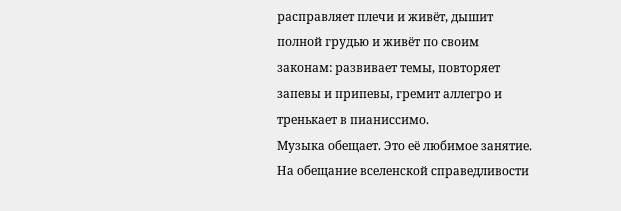расправляет плечи и живёт, дышит полной грудью и живёт по своим законам: развивает темы, повторяет запевы и припевы, гремит аллегро и тренькает в пианиссимо.
Музыка обещает. Это её любимое занятие. На обещание вселенской справедливости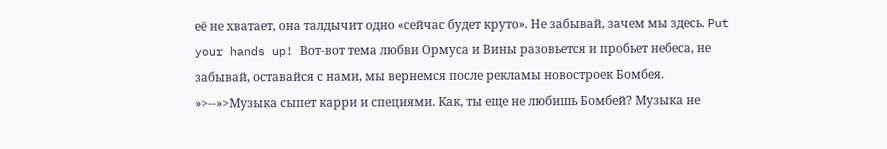её не хватает, она талдычит одно «сейчас будет круто». Не забывай, зачем мы здесь. Put your hands up! Вот-вот тема любви Ормуса и Вины разовьется и пробьет небеса, не забывай, оставайся с нами, мы вернемся после рекламы новостроек Бомбея.
»>--»>Музыка сыпет карри и специями. Как, ты еще не любишь Бомбей? Музыка не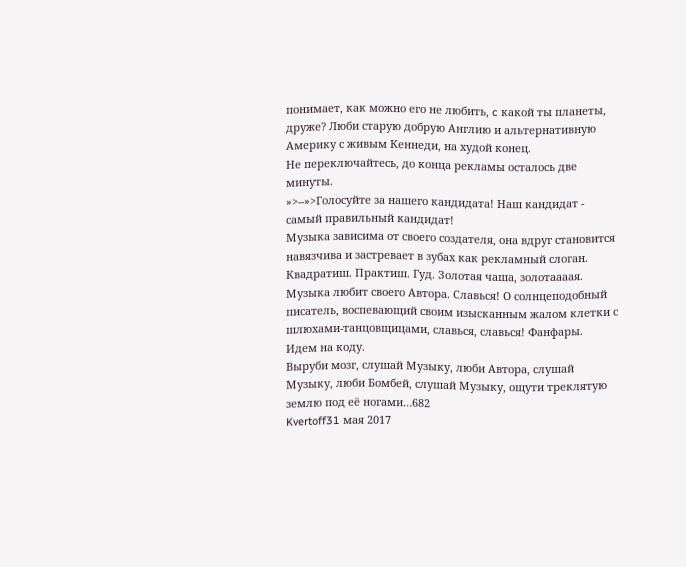понимает, как можно его не любить, c какой ты планеты, друже? Люби старую добрую Англию и альтернативную Америку с живым Кеннеди, на худой конец.
Не переключайтесь, до конца рекламы осталось две минуты.
»>--»>Голосуйте за нашего кандидата! Наш кандидат - самый правильный кандидат!
Музыка зависима от своего создателя, она вдруг становится навязчива и застревает в зубах как рекламный слоган. Квадратиш. Практиш. Гуд. Золотая чаша, золотаааая.
Музыка любит своего Автора. Славься! О солнцеподобный писатель, воспевающий своим изысканным жалом клетки с шлюхами-танцовщицами, славься, славься! Фанфары.
Идем на коду.
Выруби мозг, слушай Музыку, люби Автора, слушай Музыку, люби Бомбей, слушай Музыку, ощути треклятую землю под её ногами…682
Kvertoff31 мая 2017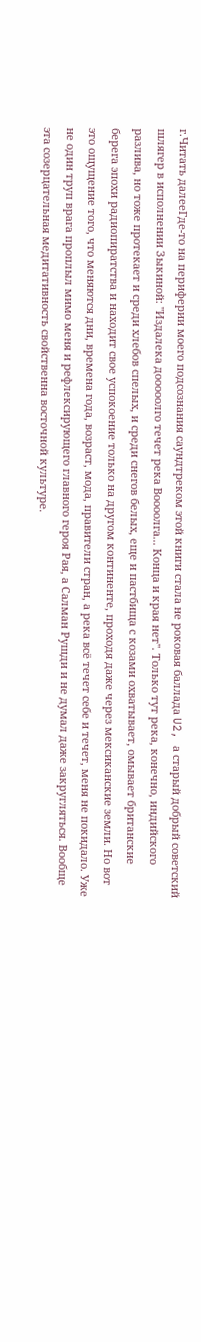г.Читать далееГде-то на периферии моего подсознания саундтреком этой книги стала не роковая баллада U2, а старый добрый советский шлягер в исполнении Зыкиной: "Издалека дооооолго течет река Воооолга... Конца и края нет". Только тут река, конечно, индийского разлива, но тоже протекает и среди хлебов спелых, и среди снегов белых, еще и пастбища с козами охватывает, омывает британские берега эпохи радиопиратства и находит свое успокоение только на другом континенте, проходя даже через мексиканские земли. Но вот это ощущение того, что меняются дни, времена года, возраст, мода, правители стран, а река всё течет себе и течет, меня не покидало. Уже не один труп врага проплыл мимо меня и рефлексирующего главного героя Рая, а Салман Рушди и не думал даже закругляться. Вообще эта созерцательная медитативность свойственна восточной культуре.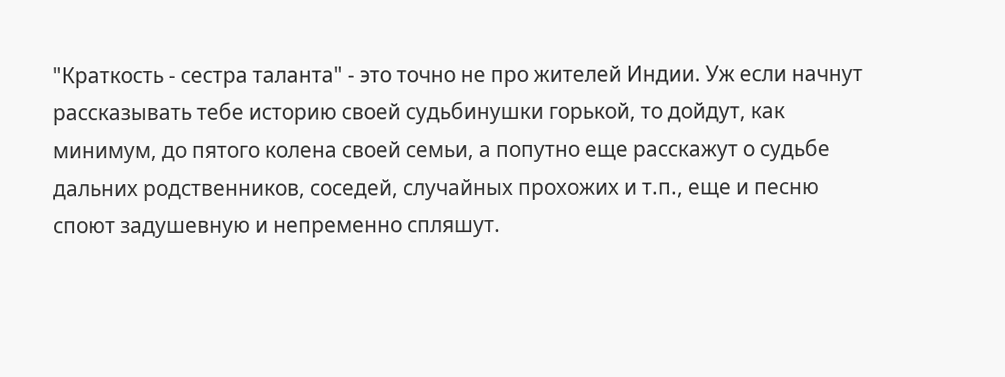"Краткость - сестра таланта" - это точно не про жителей Индии. Уж если начнут рассказывать тебе историю своей судьбинушки горькой, то дойдут, как минимум, до пятого колена своей семьи, а попутно еще расскажут о судьбе дальних родственников, соседей, случайных прохожих и т.п., еще и песню споют задушевную и непременно спляшут.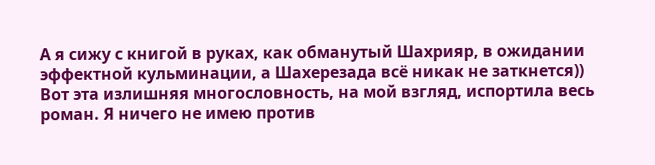А я сижу с книгой в руках, как обманутый Шахрияр, в ожидании эффектной кульминации, а Шахерезада всё никак не заткнется))
Вот эта излишняя многословность, на мой взгляд, испортила весь роман. Я ничего не имею против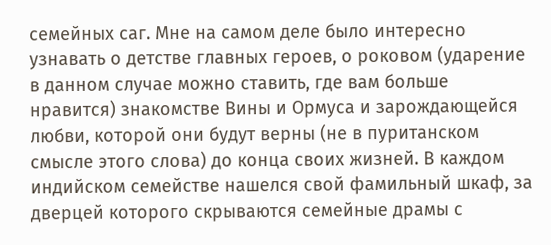семейных саг. Мне на самом деле было интересно узнавать о детстве главных героев, о роковом (ударение в данном случае можно ставить, где вам больше нравится) знакомстве Вины и Ормуса и зарождающейся любви, которой они будут верны (не в пуританском смысле этого слова) до конца своих жизней. В каждом индийском семействе нашелся свой фамильный шкаф, за дверцей которого скрываются семейные драмы с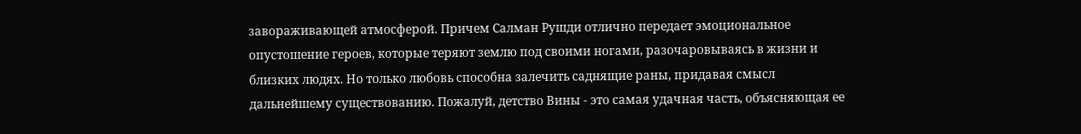завораживающей атмосферой. Причем Салман Рушди отлично передает эмоциональное опустошение героев, которые теряют землю под своими ногами, разочаровываясь в жизни и близких людях. Но только любовь способна залечить саднящие раны, придавая смысл дальнейшему существованию. Пожалуй, детство Вины - это самая удачная часть, объясняющая ее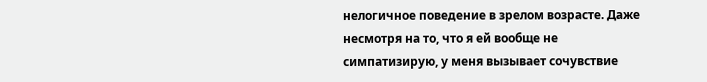нелогичное поведение в зрелом возрасте. Даже несмотря на то, что я ей вообще не симпатизирую, у меня вызывает сочувствие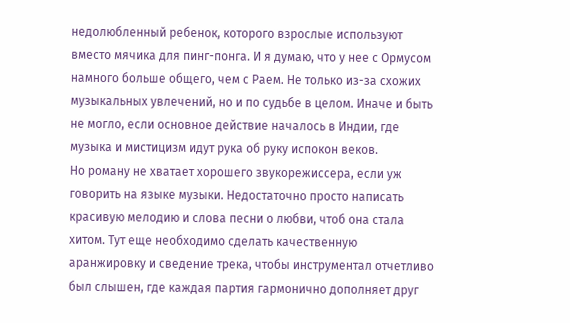недолюбленный ребенок, которого взрослые используют вместо мячика для пинг-понга. И я думаю, что у нее с Ормусом намного больше общего, чем с Раем. Не только из-за схожих музыкальных увлечений, но и по судьбе в целом. Иначе и быть не могло, если основное действие началось в Индии, где музыка и мистицизм идут рука об руку испокон веков.
Но роману не хватает хорошего звукорежиссера, если уж говорить на языке музыки. Недостаточно просто написать красивую мелодию и слова песни о любви, чтоб она стала хитом. Тут еще необходимо сделать качественную аранжировку и сведение трека, чтобы инструментал отчетливо был слышен, где каждая партия гармонично дополняет друг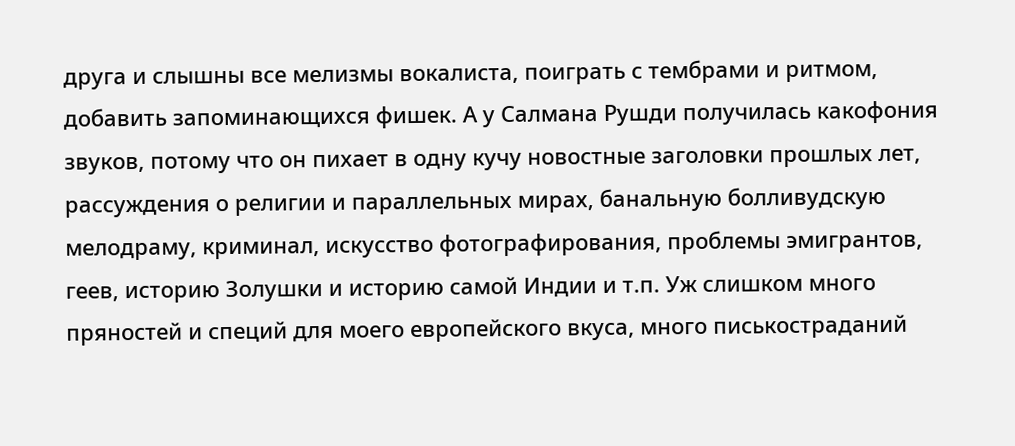друга и слышны все мелизмы вокалиста, поиграть с тембрами и ритмом, добавить запоминающихся фишек. А у Салмана Рушди получилась какофония звуков, потому что он пихает в одну кучу новостные заголовки прошлых лет, рассуждения о религии и параллельных мирах, банальную болливудскую мелодраму, криминал, искусство фотографирования, проблемы эмигрантов, геев, историю Золушки и историю самой Индии и т.п. Уж слишком много пряностей и специй для моего европейского вкуса, много писькостраданий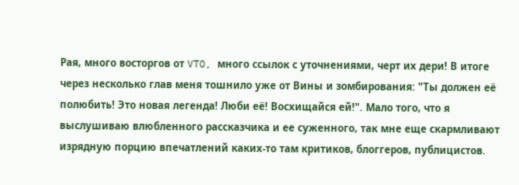Рая, много восторгов от VTO, много ссылок с уточнениями, черт их дери! В итоге через несколько глав меня тошнило уже от Вины и зомбирования: "Ты должен её полюбить! Это новая легенда! Люби её! Восхищайся ей!". Мало того, что я выслушиваю влюбленного рассказчика и ее суженного, так мне еще скармливают изрядную порцию впечатлений каких-то там критиков, блоггеров, публицистов.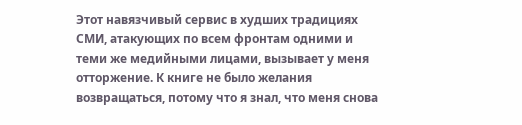Этот навязчивый сервис в худших традициях СМИ, атакующих по всем фронтам одними и теми же медийными лицами, вызывает у меня отторжение. К книге не было желания возвращаться, потому что я знал, что меня снова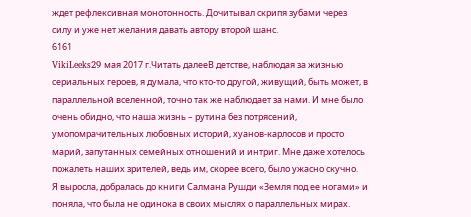ждет рефлексивная монотонность. Дочитывал скрипя зубами через силу и уже нет желания давать автору второй шанс.
6161
VikiLeeks29 мая 2017 г.Читать далееВ детстве, наблюдая за жизнью сериальных героев, я думала, что кто-то другой, живущий, быть может, в параллельной вселенной, точно так же наблюдает за нами. И мне было очень обидно, что наша жизнь – рутина без потрясений, умопомрачительных любовных историй, хуанов-карлосов и просто марий, запутанных семейных отношений и интриг. Мне даже хотелось пожалеть наших зрителей, ведь им, скорее всего, было ужасно скучно.
Я выросла, добралась до книги Салмана Рушди «Земля под ее ногами» и поняла, что была не одинока в своих мыслях о параллельных мирах.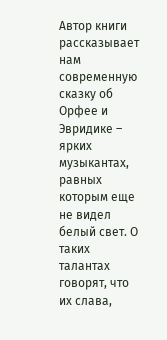Автор книги рассказывает нам современную сказку об Орфее и Эвридике – ярких музыкантах, равных которым еще не видел белый свет. О таких талантах говорят, что их слава,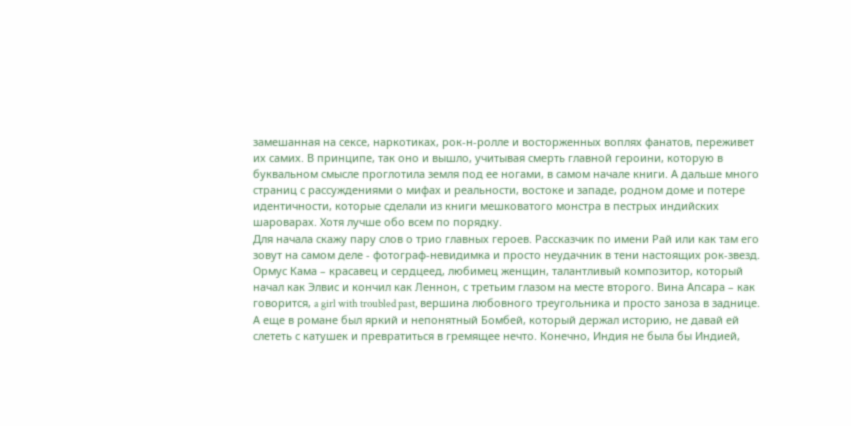замешанная на сексе, наркотиках, рок-н-ролле и восторженных воплях фанатов, переживет их самих. В принципе, так оно и вышло, учитывая смерть главной героини, которую в буквальном смысле проглотила земля под ее ногами, в самом начале книги. А дальше много страниц с рассуждениями о мифах и реальности, востоке и западе, родном доме и потере идентичности, которые сделали из книги мешковатого монстра в пестрых индийских шароварах. Хотя лучше обо всем по порядку.
Для начала скажу пару слов о трио главных героев. Рассказчик по имени Рай или как там его зовут на самом деле - фотограф-невидимка и просто неудачник в тени настоящих рок-звезд. Ормус Кама – красавец и сердцеед, любимец женщин, талантливый композитор, который начал как Элвис и кончил как Леннон, с третьим глазом на месте второго. Вина Апсара – как говорится, a girl with troubled past, вершина любовного треугольника и просто заноза в заднице. А еще в романе был яркий и непонятный Бомбей, который держал историю, не давай ей слететь с катушек и превратиться в гремящее нечто. Конечно, Индия не была бы Индией,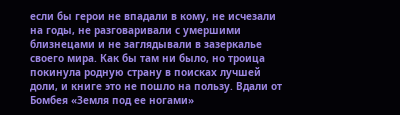если бы герои не впадали в кому, не исчезали на годы, не разговаривали с умершими близнецами и не заглядывали в зазеркалье своего мира. Как бы там ни было, но троица покинула родную страну в поисках лучшей доли, и книге это не пошло на пользу. Вдали от Бомбея «Земля под ее ногами»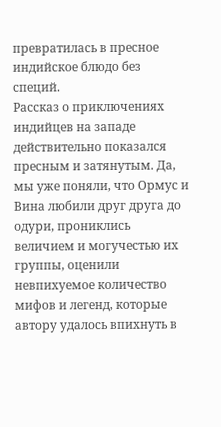превратилась в пресное индийское блюдо без специй.
Рассказ о приключениях индийцев на западе действительно показался пресным и затянутым. Да, мы уже поняли, что Ормус и Вина любили друг друга до одури, прониклись величием и могучестью их группы, оценили невпихуемое количество мифов и легенд, которые автору удалось впихнуть в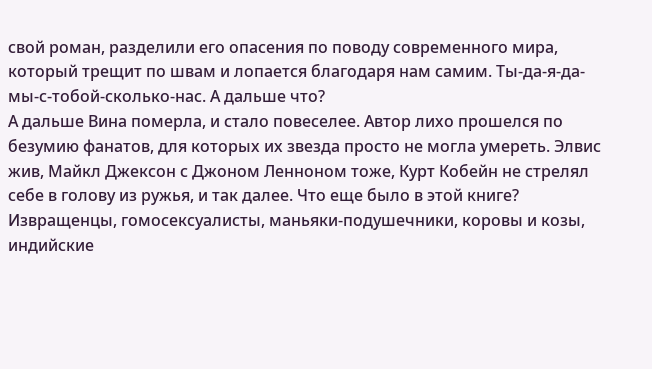свой роман, разделили его опасения по поводу современного мира, который трещит по швам и лопается благодаря нам самим. Ты-да-я-да-мы-с-тобой-сколько-нас. А дальше что?
А дальше Вина померла, и стало повеселее. Автор лихо прошелся по безумию фанатов, для которых их звезда просто не могла умереть. Элвис жив, Майкл Джексон с Джоном Ленноном тоже, Курт Кобейн не стрелял себе в голову из ружья, и так далее. Что еще было в этой книге? Извращенцы, гомосексуалисты, маньяки-подушечники, коровы и козы, индийские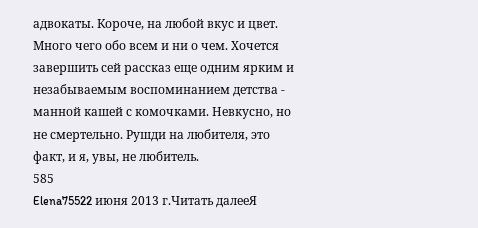адвокаты. Короче, на любой вкус и цвет. Много чего обо всем и ни о чем. Хочется завершить сей рассказ еще одним ярким и незабываемым воспоминанием детства - манной кашей с комочками. Невкусно, но не смертельно. Рушди на любителя, это факт, и я, увы, не любитель.
585
Elena75522 июня 2013 г.Читать далееЯ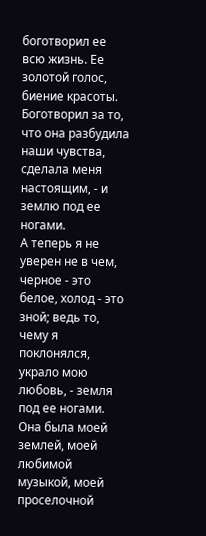боготворил ее всю жизнь. Ее золотой голос, биение красоты. Боготворил за то, что она разбудила наши чувства, сделала меня настоящим, - и землю под ее ногами.
А теперь я не уверен не в чем, черное - это белое, холод - это зной; ведь то, чему я поклонялся, украло мою любовь, - земля под ее ногами.
Она была моей землей, моей любимой музыкой, моей проселочной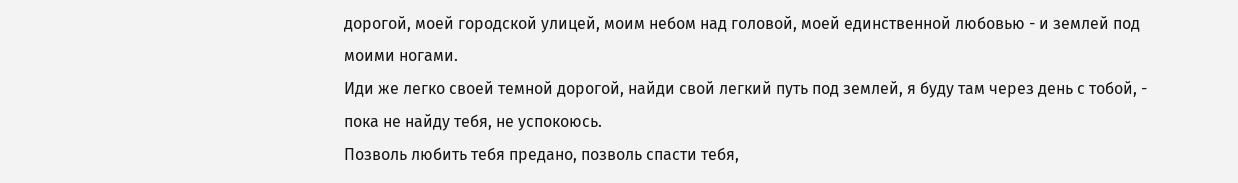дорогой, моей городской улицей, моим небом над головой, моей единственной любовью - и землей под моими ногами.
Иди же легко своей темной дорогой, найди свой легкий путь под землей, я буду там через день с тобой, - пока не найду тебя, не успокоюсь.
Позволь любить тебя предано, позволь спасти тебя,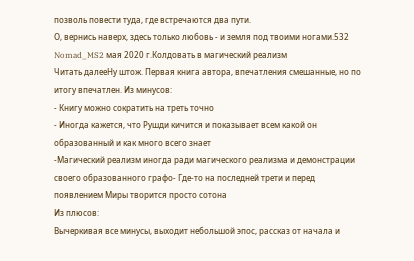позволь повести туда, где встречаются два пути.
О, вернись наверх, здесь только любовь - и земля под твоими ногами.532
Nomad_MS2 мая 2020 г.Колдовать в магический реализм
Читать далееНу штож. Первая книга автора, впечатления смешанные, но по итогу впечатлен. Из минусов:
- Книгу можно сократить на треть точно
- Иногда кажется, что Рушди кичится и показывает всем какой он образованный и как много всего знает
-Магический реализм иногда ради магического реализма и демонстрации своего образованного графо- Где-то на последней трети и перед появлением Миры творится просто сотона
Из плюсов:
Вычеркивая все минусы, выходит небольшой эпос, рассказ от начала и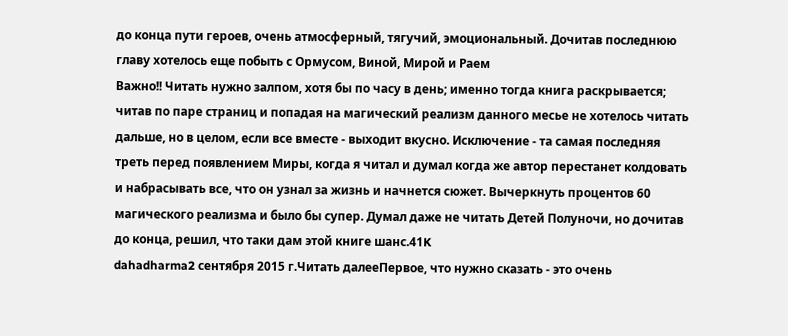до конца пути героев, очень атмосферный, тягучий, эмоциональный. Дочитав последнюю главу хотелось еще побыть с Ормусом, Виной, Мирой и Раем
Важно!! Читать нужно залпом, хотя бы по часу в день; именно тогда книга раскрывается; читав по паре страниц и попадая на магический реализм данного месье не хотелось читать дальше, но в целом, если все вместе - выходит вкусно. Исключение - та самая последняя треть перед появлением Миры, когда я читал и думал когда же автор перестанет колдовать и набрасывать все, что он узнал за жизнь и начнется сюжет. Вычеркнуть процентов 60 магического реализма и было бы супер. Думал даже не читать Детей Полуночи, но дочитав до конца, решил, что таки дам этой книге шанс.41K
dahadharma2 сентября 2015 г.Читать далееПервое, что нужно сказать - это очень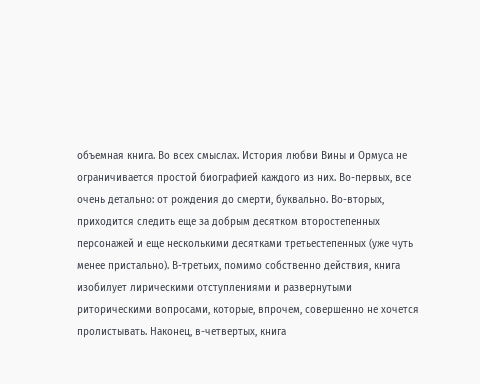объемная книга. Во всех смыслах. История любви Вины и Ормуса не ограничивается простой биографией каждого из них. Во-первых, все очень детально: от рождения до смерти, буквально. Во-вторых, приходится следить еще за добрым десятком второстепенных персонажей и еще несколькими десятками третьестепенных (уже чуть менее пристально). В-третьих, помимо собственно действия, книга изобилует лирическими отступлениями и развернутыми риторическими вопросами, которые, впрочем, совершенно не хочется пролистывать. Наконец, в-четвертых, книга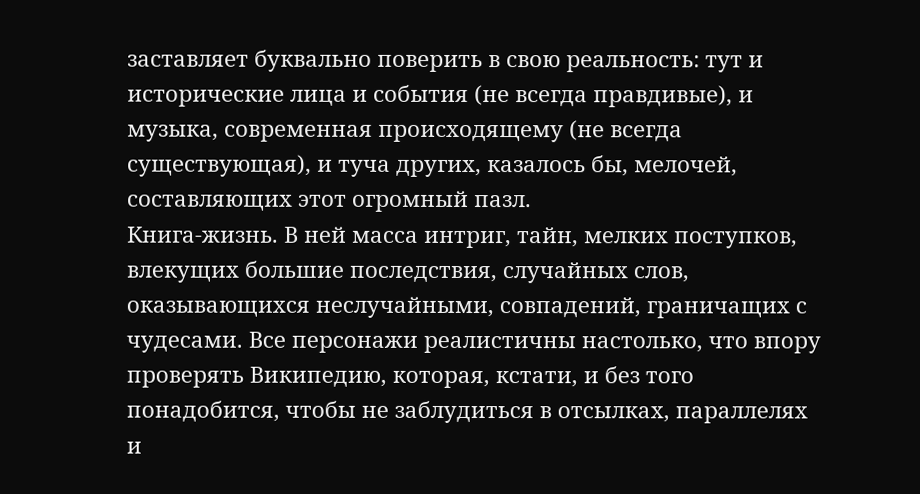заставляет буквально поверить в свою реальность: тут и исторические лица и события (не всегда правдивые), и музыка, современная происходящему (не всегда существующая), и туча других, казалось бы, мелочей, составляющих этот огромный пазл.
Книга-жизнь. В ней масса интриг, тайн, мелких поступков, влекущих большие последствия, случайных слов, оказывающихся неслучайными, совпадений, граничащих с чудесами. Все персонажи реалистичны настолько, что впору проверять Википедию, которая, кстати, и без того понадобится, чтобы не заблудиться в отсылках, параллелях и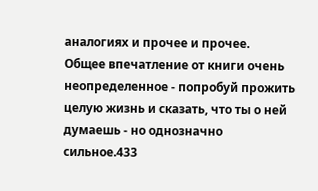аналогиях и прочее и прочее.
Общее впечатление от книги очень неопределенное - попробуй прожить целую жизнь и сказать, что ты о ней думаешь - но однозначно сильное.433